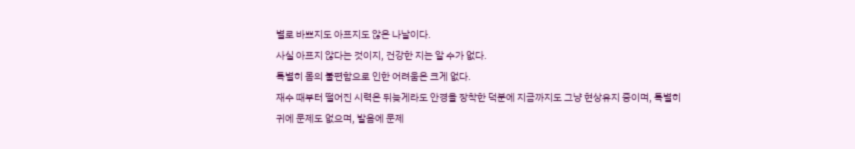별로 바쁘지도 아프지도 않은 나날이다.
사실 아프지 않다는 것이지, 건강한 지는 알 수가 없다.
특별히 몸의 불편함으로 인한 어려움은 크게 없다.
재수 때부터 떨어진 시력은 뒤늦게라도 안경을 장착한 덕분에 지금까지도 그냥 현상유지 중이며, 특별히 귀에 문제도 없으며, 발음에 문제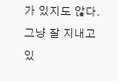가 있지도 않다.
그냥 잘 지내고 있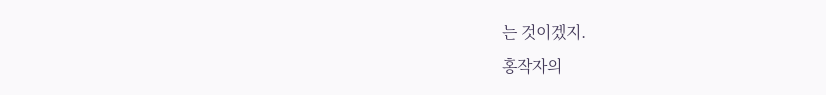는 것이겠지.
홍작자의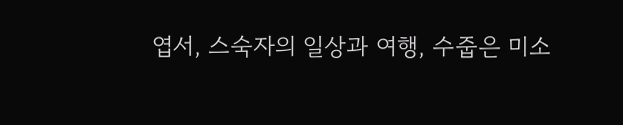엽서, 스숙자의 일상과 여행, 수줍은 미소